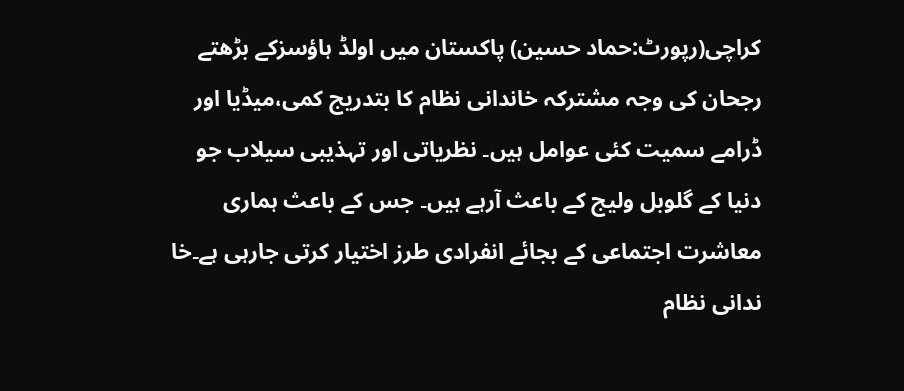کراچی(رپورٹ:حماد حسین) پاکستان میں اولڈ ہاؤسزکے بڑھتے رجحان کی وجہ مشترکہ خاندانی نظام کا بتدریج کمی،میڈیا اور ڈرامے سمیت کئی عوامل ہیں۔ نظریاتی اور تہذیبی سیلاب جو دنیا کے گلوبل ولیج کے باعث آرہے ہیں۔ جس کے باعث ہماری معاشرت اجتماعی کے بجائے انفرادی طرز اختیار کرتی جارہی ہے۔خا ندانی نظام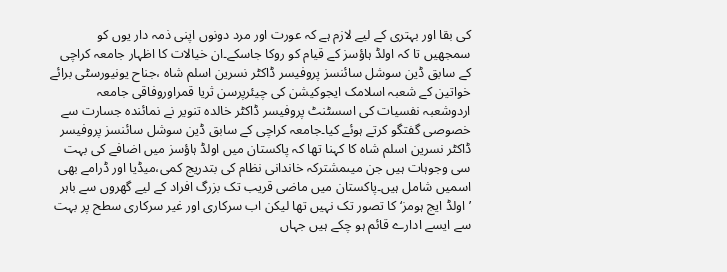کی بقا اور بہتری کے لیے لازم ہے کہ عورت اور مرد دونوں اپنی ذمہ دار یوں کو سمجھیں تا کہ اولڈ ہاؤسز کے قیام کو روکا جاسکے۔ان خیالات کا اظہار جامعہ کراچی کے سابق ڈین سوشل سائنسز پروفیسر ڈاکٹر نسرین اسلم شاہ ،جناح یونیورسٹی برائے خواتین کے شعبہ اسلامک ایجوکیشن کی چیئرپرسن ثریا قمراوروفاقی جامعہ اردوشعبہ نفسیات کی اسسٹنٹ پروفیسر ڈاکٹر خالدہ تنویر نے نمائندہ جسارت سے خصوصی گفتگو کرتے ہوئے کیا۔جامعہ کراچی کے سابق ڈین سوشل سائنسز پروفیسر ڈاکٹر نسرین اسلم شاہ کا کہنا تھا کہ پاکستان میں اولڈ ہاؤسز میں اضافے کی بہت سی وجوہات ہیں جن میںمشترکہ خاندانی نظام کی بتدریج کمی،میڈیا اور ڈرامے بھی اسمیں شامل ہیں۔پاکستان میں ماضی قریب تک بزرگ افراد کے لیے گھروں سے باہر ’اولڈ ایج ہومز‘ کا تصور تک نہیں تھا لیکن اب سرکاری اور غیر سرکاری سطح پر بہت سے ایسے ادارے قائم ہو چکے ہیں جہاں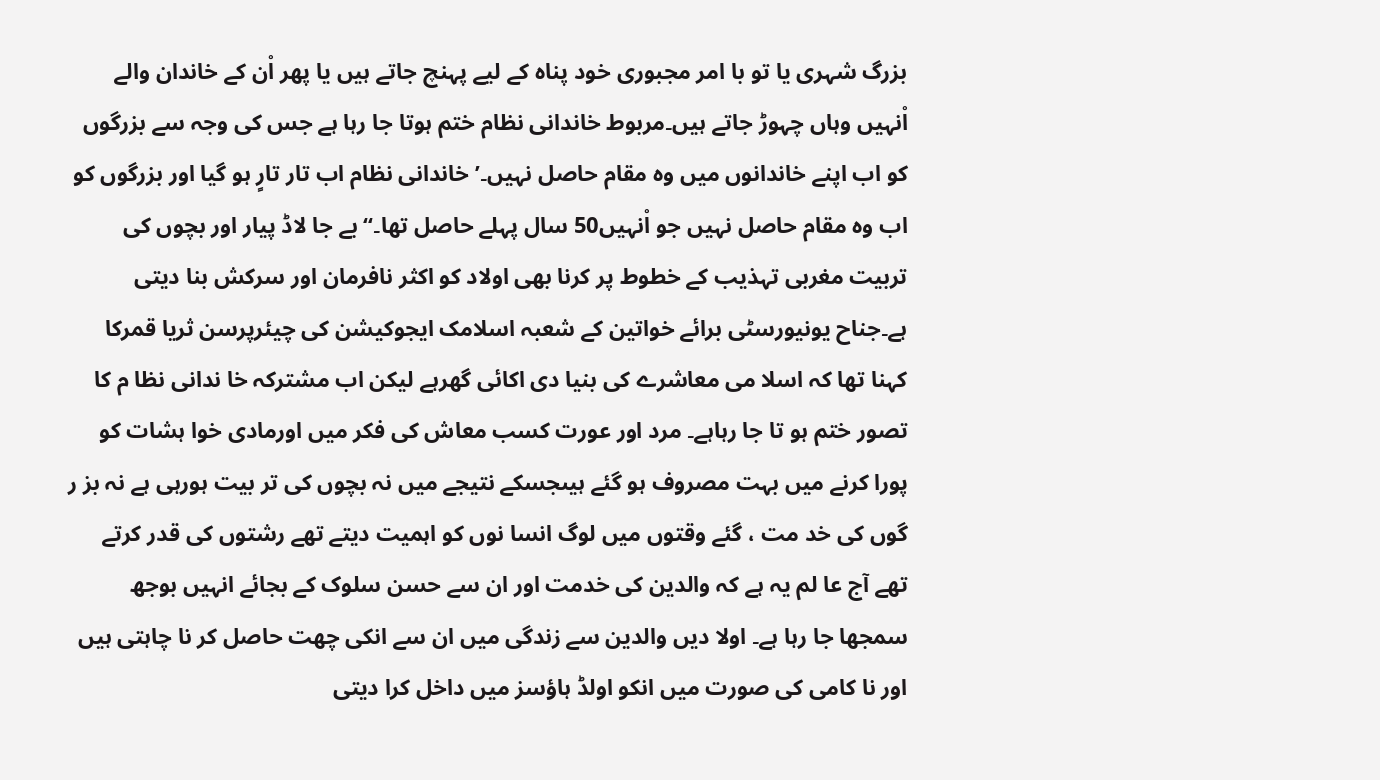بزرگ شہری یا تو با امر مجبوری خود پناہ کے لیے پہنچ جاتے ہیں یا پھر اْن کے خاندان والے اْنہیں وہاں چہوڑ جاتے ہیں۔مربوط خاندانی نظام ختم ہوتا جا رہا ہے جس کی وجہ سے بزرگوں کو اب اپنے خاندانوں میں وہ مقام حاصل نہیں۔’خاندانی نظام اب تار تارٍ ہو گیا اور بزرگوں کو اب وہ مقام حاصل نہیں جو اْنہیں50 سال پہلے حاصل تھا۔‘‘بے جا لاڈ پیار اور بچوں کی تربیت مغربی تہذیب کے خطوط پر کرنا بھی اولاد کو اکثر نافرمان اور سرکش بنا دیتی ہے۔جناح یونیورسٹی برائے خواتین کے شعبہ اسلامک ایجوکیشن کی چیئرپرسن ثریا قمرکا کہنا تھا کہ اسلا می معاشرے کی بنیا دی اکائی گھرہے لیکن اب مشترکہ خا ندانی نظا م کا تصور ختم ہو تا جا رہاہے۔ مرد اور عورت کسب معاش کی فکر میں اورمادی خوا ہشات کو پورا کرنے میں بہت مصروف ہو گئے ہیںجسکے نتیجے میں نہ بچوں کی تر بیت ہورہی ہے نہ بز ر گوں کی خد مت ، گئے وقتوں میں لوگ انسا نوں کو اہمیت دیتے تھے رشتوں کی قدر کرتے تھے آج عا لم یہ ہے کہ والدین کی خدمت اور ان سے حسن سلوک کے بجائے انہیں بوجھ سمجھا جا رہا ہے۔ اولا دیں والدین سے زندگی میں ان سے انکی چھت حاصل کر نا چاہتی ہیں اور نا کامی کی صورت میں انکو اولڈ ہاؤسز میں داخل کرا دیتی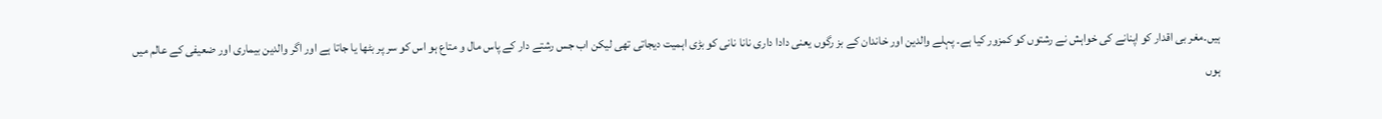ہیں۔مغر بی اقدار کو اپنانے کی خواہش نے رشتوں کو کمزور کیا ہے۔ پہلے والدین اور خاندان کے بز رگوں یعنی دادا داری نانا نانی کو بڑی اہمیت دیجاتی تھی لیکن اب جس رشتے دار کے پاس مال و متاع ہو اس کو سر پر بٹھا یا جاتا ہے اور اگر والدین بیماری اور ضعیفی کے عالم میں ہوں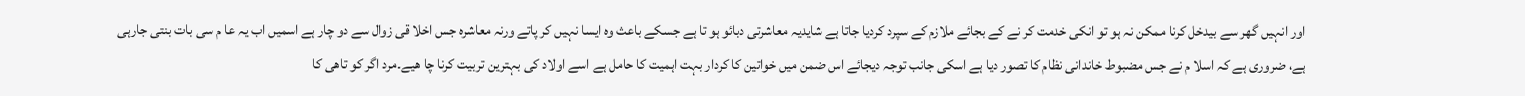اور انہیں گھر سے بیدخل کرنا ممکن نہ ہو تو انکی خدمت کر نے کے بجائے ملازم کے سپرد کردیا جاتا ہے شایدیہ معاشرتی دبائو ہو تا ہے جسکے باعث وہ ایسا نہیں کر پاتے ورنہ معاشرہ جس اخلا قی زوال سے دو چار ہے اسمیں اب یہ عا م سی بات بنتی جارہی ہے، ضروری ہے کہ اسلا م نے جس مضبوط خاندانی نظام کا تصور دیا ہے اسکی جانب توجہ دیجائے اس ضمن میں خواتین کا کردار بہت اہمیت کا حامل ہے اسے اولاد کی بہترین تربیت کرنا چا ھیے۔مرد اگر کو تاھی کا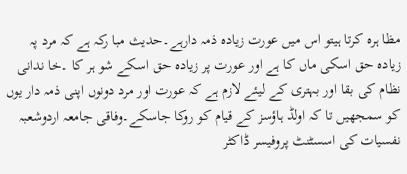مظا ہرہ کرتا ہیتو اس میں عورت زیادہ ذمہ دارہے۔حدیث مبا رکہ ہے کہ مرد پہ زیادہ حق اسکی ماں کا ہے اور عورت پر زیادہ حق اسکے شو ہر کا ۔خا ندانی نظام کی بقا اور بہتری کے لیئے لازم ہے کہ عورت اور مرد دونوں اپنی ذمہ دار یوں کو سمجھیں تا کہ اولڈ ہاؤسز کے قیام کو روکا جاسکے۔وفاقی جامعہ اردوشعبہ نفسیات کی اسسٹنٹ پروفیسر ڈاکٹر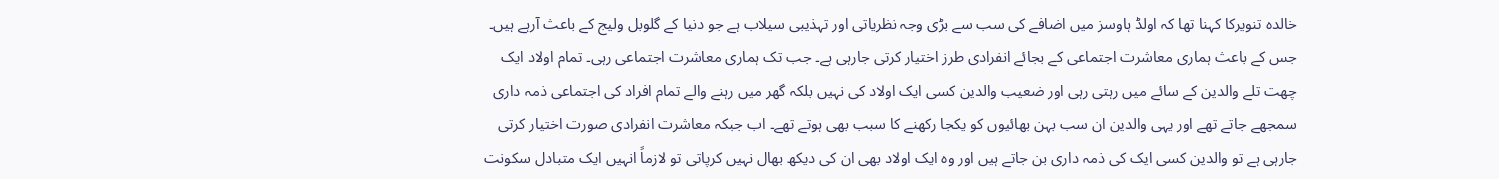خالدہ تنویرکا کہنا تھا کہ اولڈ ہاوسز میں اضافے کی سب سے بڑی وجہ نظریاتی اور تہذیبی سیلاب ہے جو دنیا کے گلوبل ولیج کے باعث آرہے ہیں۔ جس کے باعث ہماری معاشرت اجتماعی کے بجائے انفرادی طرز اختیار کرتی جارہی ہے۔ جب تک ہماری معاشرت اجتماعی رہی۔ تمام اولاد ایک چھت تلے والدین کے سائے میں رہتی رہی اور ضعیب والدین کسی ایک اولاد کی نہیں بلکہ گھر میں رہنے والے تمام افراد کی اجتماعی ذمہ داری سمجھے جاتے تھے اور یہی والدین ان سب بہن بھائیوں کو یکجا رکھنے کا سبب بھی ہوتے تھے۔ اب جبکہ معاشرت انفرادی صورت اختیار کرتی جارہی ہے تو والدین کسی ایک کی ذمہ داری بن جاتے ہیں اور وہ ایک اولاد بھی ان کی دیکھ بھال نہیں کرپاتی تو لازماً انہیں ایک متبادل سکونت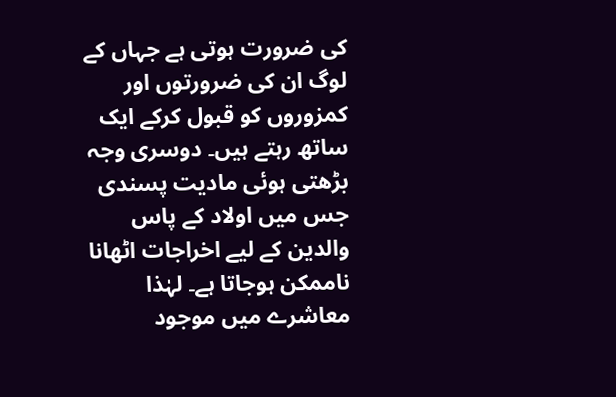کی ضرورت ہوتی ہے جہاں کے لوگ ان کی ضرورتوں اور کمزوروں کو قبول کرکے ایک ساتھ رہتے ہیں۔ دوسری وجہ بڑھتی ہوئی مادیت پسندی جس میں اولاد کے پاس والدین کے لیے اخراجات اٹھانا ناممکن ہوجاتا ہے۔ لہٰذا معاشرے میں موجود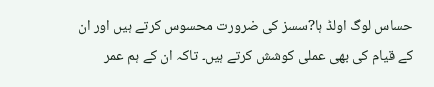حساس لوگ اولڈ ہا?سسز کی ضرورت محسوس کرتے ہیں اور ان کے قیام کی بھی عملی کوشش کرتے ہیں۔ تاکہ ان کے ہم عمر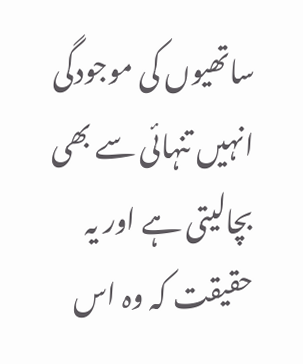ساتھیوں کی موجودگی انہیں تنہائی سے بھی بچالیتی ہے اور یہ حقیقت کہ وہ اس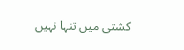کشتی میں تنہا نہیں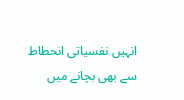انہیں نفسیاتی انحطاط سے بھی بچانے میں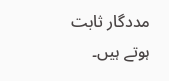مددگار ثابت ہوتے ہیں۔